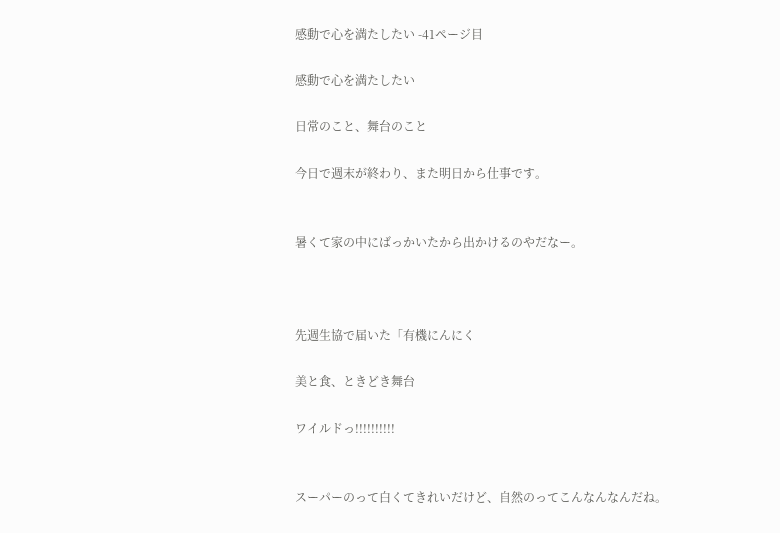感動で心を満たしたい -41ページ目

感動で心を満たしたい

日常のこと、舞台のこと

今日で週末が終わり、また明日から仕事です。


暑くて家の中にばっかいたから出かけるのやだなー。



先週生協で届いた「有機にんにく

美と食、ときどき舞台

ワイルドっ!!!!!!!!!!


スーパーのって白くてきれいだけど、自然のってこんなんなんだね。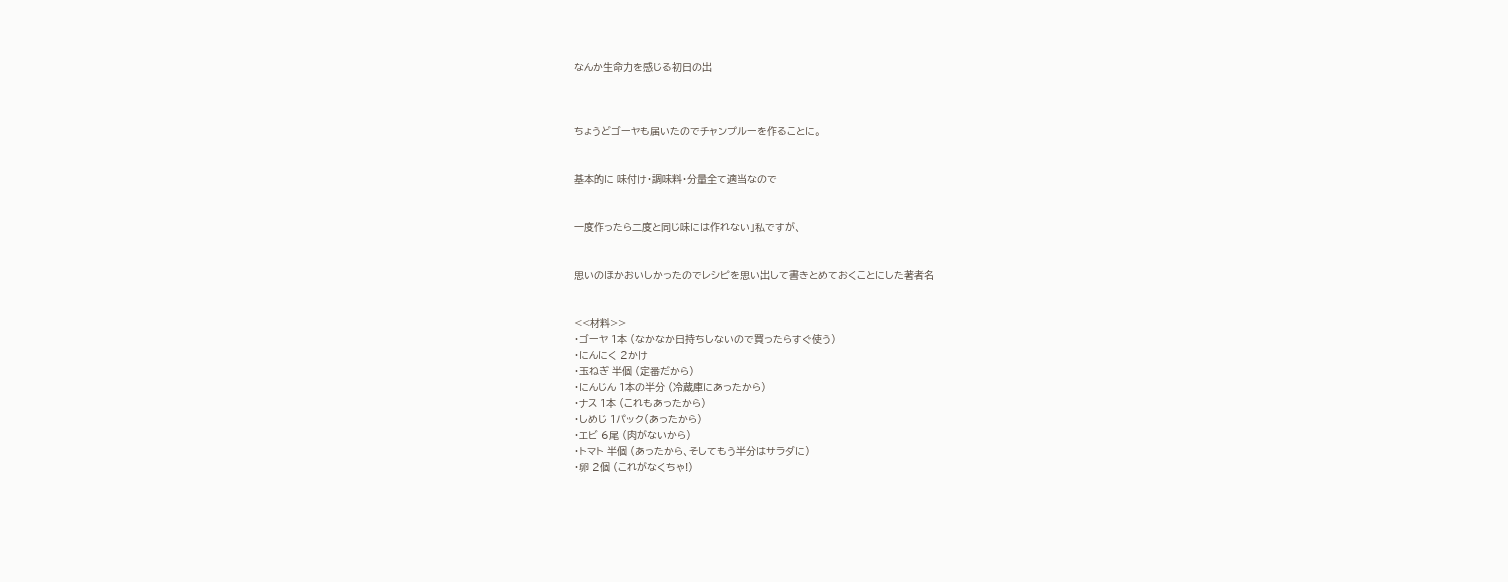なんか生命力を感じる初日の出



ちょうどゴーヤも届いたのでチャンプルーを作ることに。


基本的に 味付け・調味料・分量全て適当なので


一度作ったら二度と同じ味には作れない」私ですが、


思いのほかおいしかったのでレシピを思い出して書きとめておくことにした著者名


<<材料>>
・ゴーヤ 1本 (なかなか日持ちしないので買ったらすぐ使う)
・にんにく 2かけ
・玉ねぎ 半個 (定番だから)
・にんじん 1本の半分 (冷蔵庫にあったから)
・ナス 1本 (これもあったから)
・しめじ 1パック(あったから)
・エビ 6尾 (肉がないから)
・トマト 半個 (あったから、そしてもう半分はサラダに)
・卵 2個 (これがなくちゃ!)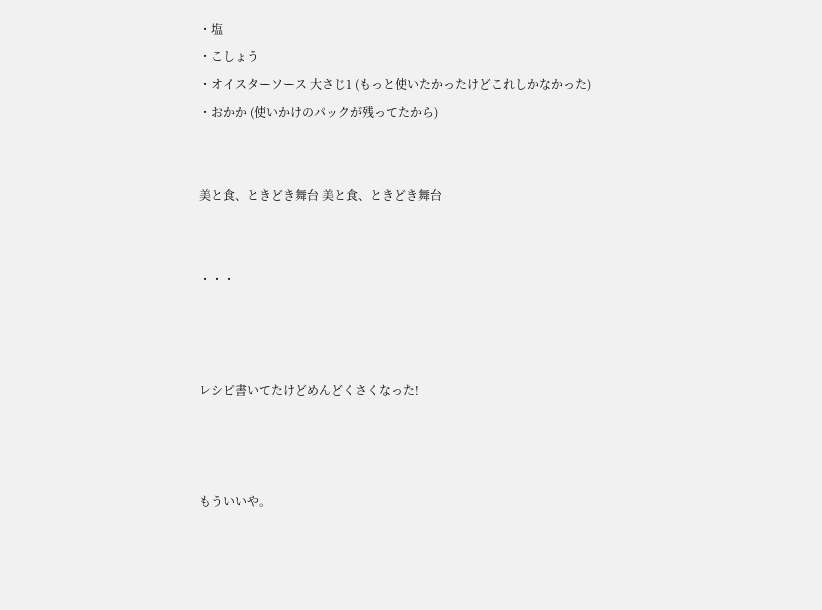・塩
・こしょう
・オイスターソース 大さじ1 (もっと使いたかったけどこれしかなかった)
・おかか (使いかけのパックが残ってたから)


美と食、ときどき舞台 美と食、ときどき舞台


・・・



レシピ書いてたけどめんどくさくなった!



もういいや。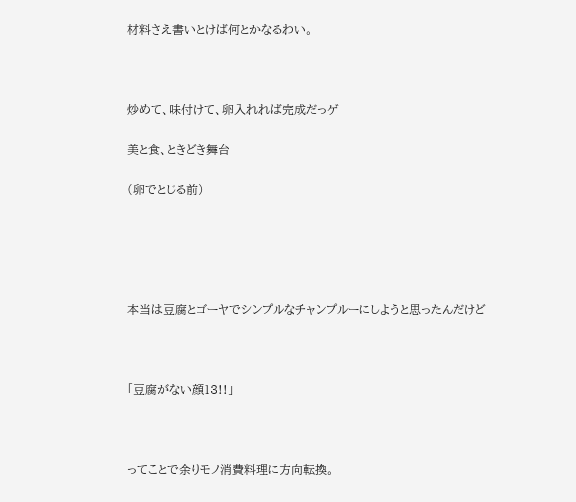材料さえ書いとけば何とかなるわい。



炒めて、味付けて、卵入れれば完成だっゲ

美と食、ときどき舞台

(卵でとじる前)





本当は豆腐とゴーヤでシンプルなチャンプルーにしようと思ったんだけど



「豆腐がない顔13!!」



ってことで余りモノ消費料理に方向転換。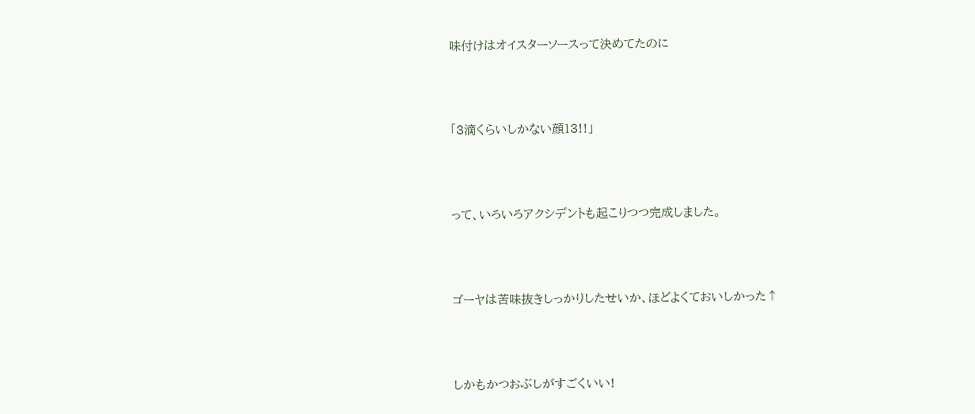味付けはオイスターソースって決めてたのに



「3滴くらいしかない顔13!!」



って、いろいろアクシデントも起こりつつ完成しました。



ゴーヤは苦味抜きしっかりしたせいか、ほどよくておいしかった↑



しかもかつおぶしがすごくいい!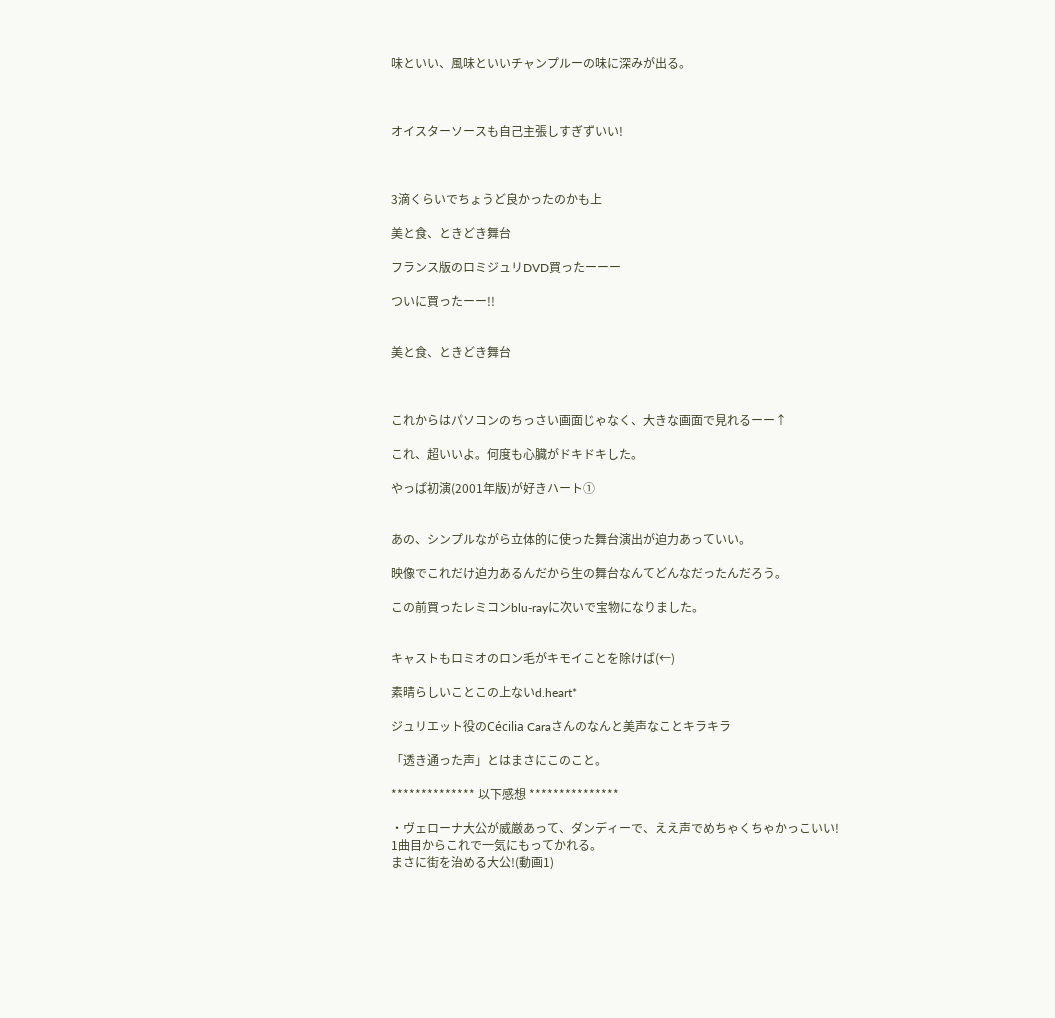味といい、風味といいチャンプルーの味に深みが出る。



オイスターソースも自己主張しすぎずいい!



3滴くらいでちょうど良かったのかも上

美と食、ときどき舞台

フランス版のロミジュリDVD買ったーーー

ついに買ったーー!!


美と食、ときどき舞台



これからはパソコンのちっさい画面じゃなく、大きな画面で見れるーー↑

これ、超いいよ。何度も心臓がドキドキした。

やっぱ初演(2001年版)が好きハート①


あの、シンプルながら立体的に使った舞台演出が迫力あっていい。

映像でこれだけ迫力あるんだから生の舞台なんてどんなだったんだろう。

この前買ったレミコンblu-rayに次いで宝物になりました。


キャストもロミオのロン毛がキモイことを除けば(←)

素晴らしいことこの上ないd.heart*

ジュリエット役のCécilia Caraさんのなんと美声なことキラキラ

「透き通った声」とはまさにこのこと。

************** 以下感想 ***************

・ヴェローナ大公が威厳あって、ダンディーで、ええ声でめちゃくちゃかっこいい!
1曲目からこれで一気にもってかれる。
まさに街を治める大公!(動画1)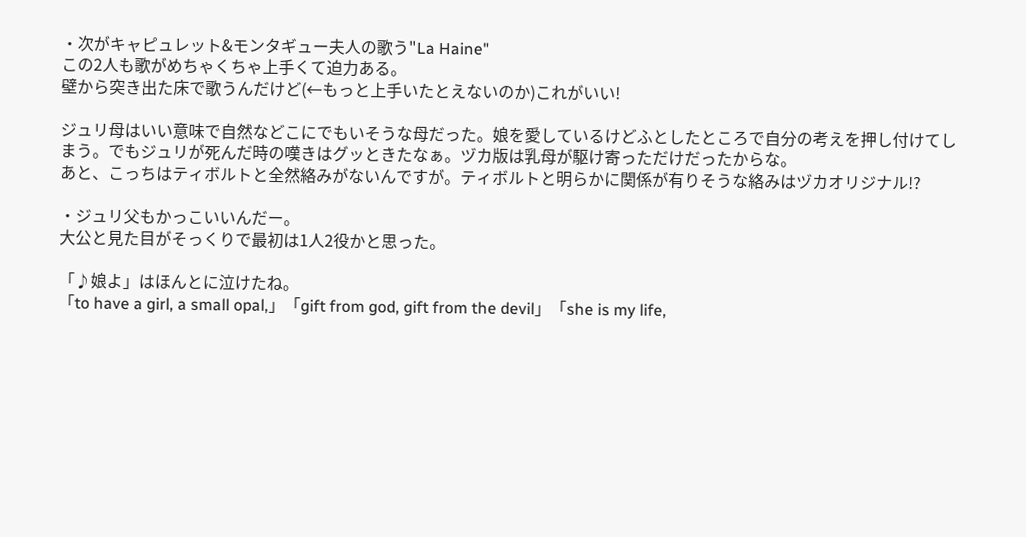・次がキャピュレット&モンタギュー夫人の歌う"La Haine"
この2人も歌がめちゃくちゃ上手くて迫力ある。
壁から突き出た床で歌うんだけど(←もっと上手いたとえないのか)これがいい!

ジュリ母はいい意味で自然などこにでもいそうな母だった。娘を愛しているけどふとしたところで自分の考えを押し付けてしまう。でもジュリが死んだ時の嘆きはグッときたなぁ。ヅカ版は乳母が駆け寄っただけだったからな。
あと、こっちはティボルトと全然絡みがないんですが。ティボルトと明らかに関係が有りそうな絡みはヅカオリジナル!?

・ジュリ父もかっこいいんだー。
大公と見た目がそっくりで最初は1人2役かと思った。

「♪娘よ」はほんとに泣けたね。
「to have a girl, a small opal,」「gift from god, gift from the devil」「she is my life,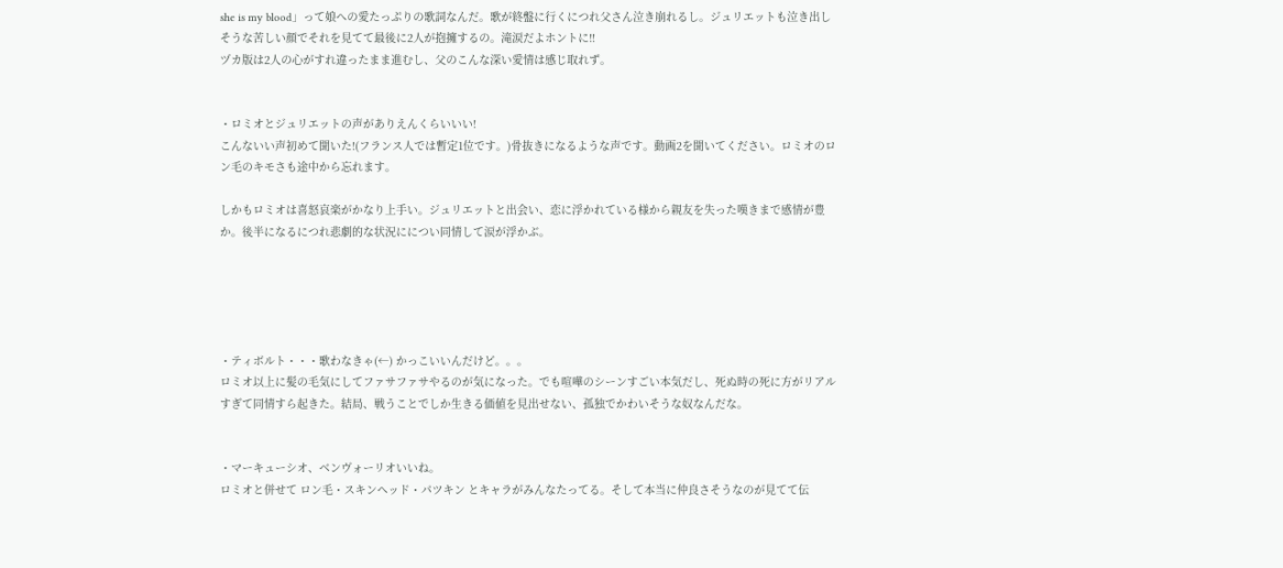she is my blood」って娘への愛たっぷりの歌詞なんだ。歌が終盤に行くにつれ父さん泣き崩れるし。ジュリエットも泣き出しそうな苦しい顔でそれを見てて最後に2人が抱擁するの。滝涙だよホントに!!
ヅカ版は2人の心がすれ違ったまま進むし、父のこんな深い愛情は感じ取れず。


・ロミオとジュリエットの声がありえんくらいいい!
こんないい声初めて聞いた!(フランス人では暫定1位です。)骨抜きになるような声です。動画2を聞いてください。ロミオのロン毛のキモさも途中から忘れます。

しかもロミオは喜怒哀楽がかなり上手い。ジュリエットと出会い、恋に浮かれている様から親友を失った嘆きまで感情が豊か。後半になるにつれ悲劇的な状況にについ同情して涙が浮かぶ。





・ティボルト・・・歌わなきゃ(←) かっこいいんだけど。。。
ロミオ以上に髪の毛気にしてファサファサやるのが気になった。でも喧嘩のシーンすごい本気だし、死ぬ時の死に方がリアルすぎて同情すら起きた。結局、戦うことでしか生きる価値を見出せない、孤独でかわいそうな奴なんだな。


・マーキューシオ、ベンヴォーリオいいね。
ロミオと併せて ロン毛・スキンヘッド・パツキン とキャラがみんなたってる。そして本当に仲良さそうなのが見てて伝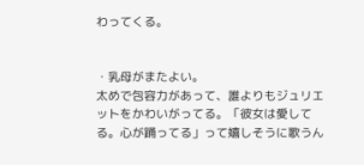わってくる。


・乳母がまたよい。
太めで包容力があって、誰よりもジュリエットをかわいがってる。「彼女は愛してる。心が踊ってる」って嬉しそうに歌うん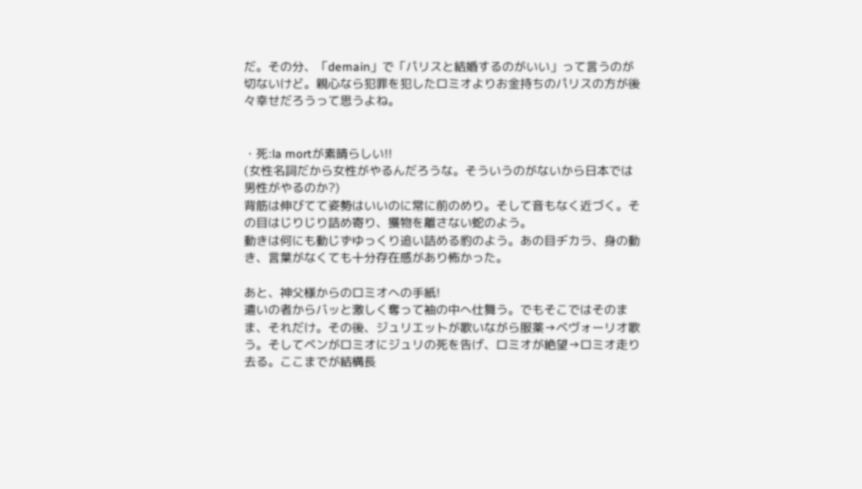だ。その分、「demain」で「パリスと結婚するのがいい」って言うのが切ないけど。親心なら犯罪を犯したロミオよりお金持ちのパリスの方が後々幸せだろうって思うよね。


・死:la mortが素晴らしい!!
(女性名詞だから女性がやるんだろうな。そういうのがないから日本では男性がやるのか?)
背筋は伸びてて姿勢はいいのに常に前のめり。そして音もなく近づく。その目はじりじり詰め寄り、獲物を離さない蛇のよう。
動きは何にも動じずゆっくり追い詰める豹のよう。あの目ヂカラ、身の動き、言葉がなくても十分存在感があり怖かった。

あと、神父様からのロミオへの手紙!
遣いの者からバッと激しく奪って袖の中へ仕舞う。でもそこではそのまま、それだけ。その後、ジュリエットが歌いながら服薬→ベヴォーリオ歌う。そしてベンがロミオにジュリの死を告げ、ロミオが絶望→ロミオ走り去る。ここまでが結構長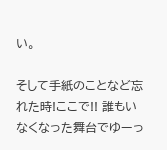い。

そして手紙のことなど忘れた時!ここで!! 誰もいなくなった舞台でゆーっ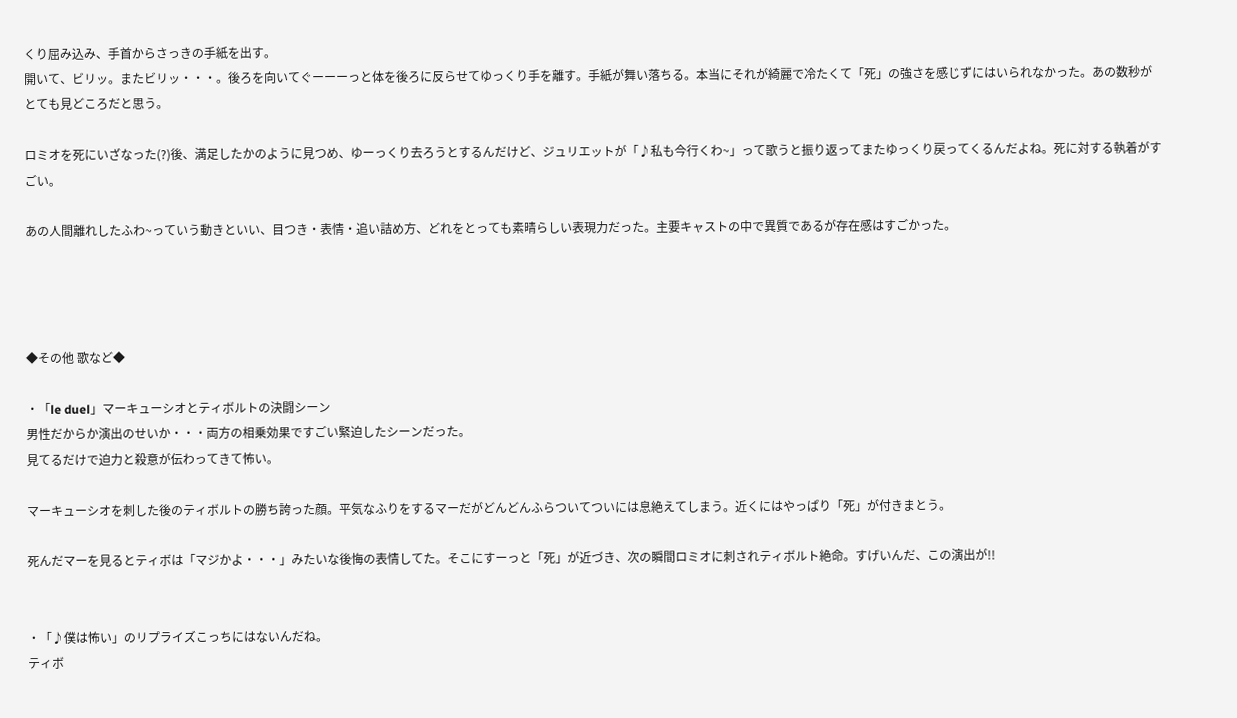くり屈み込み、手首からさっきの手紙を出す。
開いて、ビリッ。またビリッ・・・。後ろを向いてぐーーーっと体を後ろに反らせてゆっくり手を離す。手紙が舞い落ちる。本当にそれが綺麗で冷たくて「死」の強さを感じずにはいられなかった。あの数秒がとても見どころだと思う。

ロミオを死にいざなった(?)後、満足したかのように見つめ、ゆーっくり去ろうとするんだけど、ジュリエットが「♪私も今行くわ~」って歌うと振り返ってまたゆっくり戻ってくるんだよね。死に対する執着がすごい。

あの人間離れしたふわ~っていう動きといい、目つき・表情・追い詰め方、どれをとっても素晴らしい表現力だった。主要キャストの中で異質であるが存在感はすごかった。




◆その他 歌など◆

・「le duel」マーキューシオとティボルトの決闘シーン
男性だからか演出のせいか・・・両方の相乗効果ですごい緊迫したシーンだった。
見てるだけで迫力と殺意が伝わってきて怖い。

マーキューシオを刺した後のティボルトの勝ち誇った顔。平気なふりをするマーだがどんどんふらついてついには息絶えてしまう。近くにはやっぱり「死」が付きまとう。

死んだマーを見るとティボは「マジかよ・・・」みたいな後悔の表情してた。そこにすーっと「死」が近づき、次の瞬間ロミオに刺されティボルト絶命。すげいんだ、この演出が!!


・「♪僕は怖い」のリプライズこっちにはないんだね。
ティボ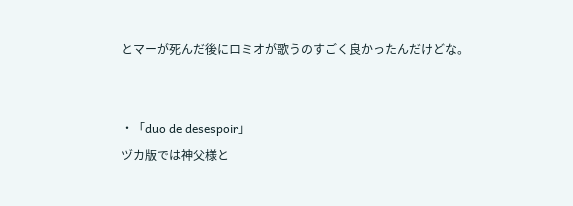とマーが死んだ後にロミオが歌うのすごく良かったんだけどな。


・「duo de desespoir」
ヅカ版では神父様と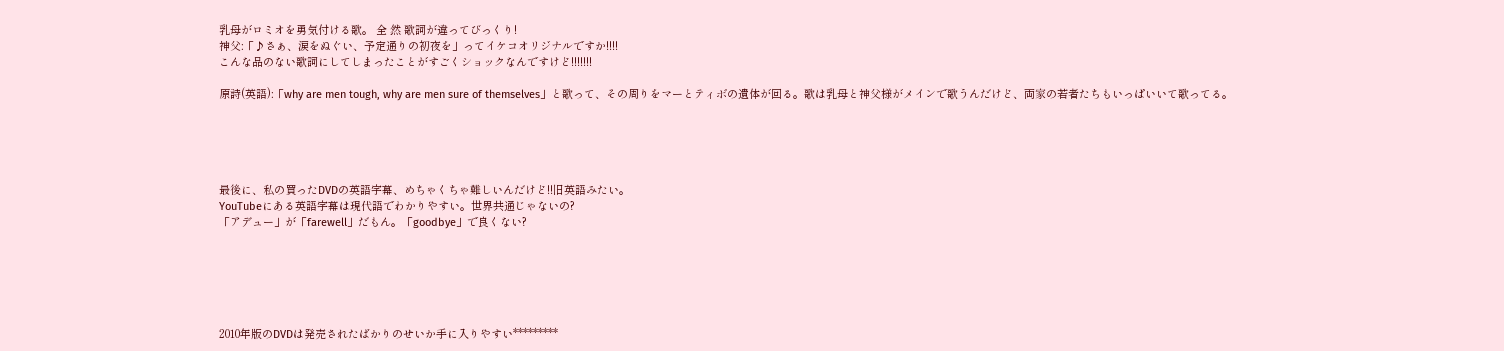乳母がロミオを勇気付ける歌。 全 然 歌詞が違ってびっくり!
神父:「♪さぁ、涙をぬぐい、予定通りの初夜を」ってイケコオリジナルですか!!!!
こんな品のない歌詞にしてしまったことがすごくショックなんですけど!!!!!!!

原詩(英語):「why are men tough, why are men sure of themselves」と歌って、その周りをマーとティボの遺体が回る。歌は乳母と神父様がメインで歌うんだけど、両家の若者たちもいっぱいいて歌ってる。





最後に、私の買ったDVDの英語字幕、めちゃくちゃ難しいんだけど!!旧英語みたい。
YouTubeにある英語字幕は現代語でわかりやすい。世界共通じゃないの?
「アデュー」が「farewell」だもん。「goodbye」で良くない?






2010年版のDVDは発売されたばかりのせいか手に入りやすい*********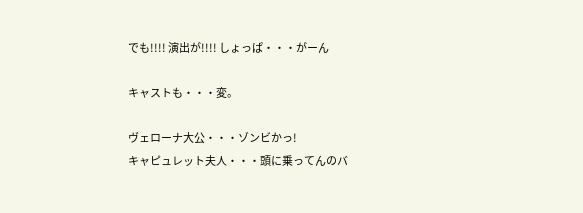でも!!!! 演出が!!!! しょっぱ・・・がーん

キャストも・・・変。

ヴェローナ大公・・・ゾンビかっ!
キャピュレット夫人・・・頭に乗ってんのバ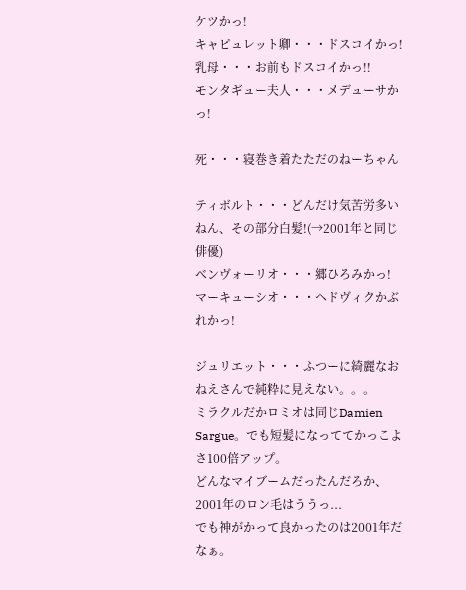ケツかっ!
キャピュレット卿・・・ドスコイかっ!
乳母・・・お前もドスコイかっ!!
モンタギュー夫人・・・メデューサかっ!

死・・・寝巻き着たただのねーちゃん

ティボルト・・・どんだけ気苦労多いねん、その部分白髪!(→2001年と同じ俳優)
ベンヴォーリオ・・・郷ひろみかっ!
マーキューシオ・・・ヘドヴィクかぶれかっ!

ジュリエット・・・ふつーに綺麗なおねえさんで純粋に見えない。。。
ミラクルだかロミオは同じDamien Sargue。でも短髪になっててかっこよさ100倍アップ。
どんなマイブームだったんだろか、2001年のロン毛はううっ...
でも神がかって良かったのは2001年だなぁ。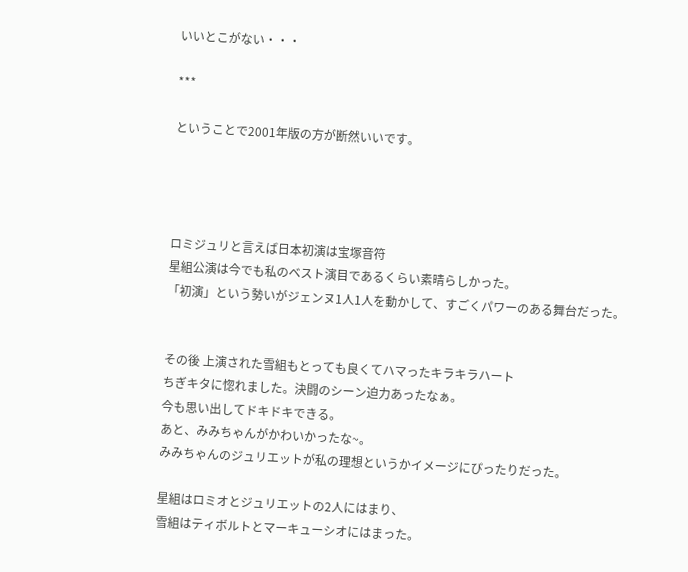いいとこがない・・・

***

ということで2001年版の方が断然いいです。




ロミジュリと言えば日本初演は宝塚音符
星組公演は今でも私のベスト演目であるくらい素晴らしかった。
「初演」という勢いがジェンヌ1人1人を動かして、すごくパワーのある舞台だった。


その後 上演された雪組もとっても良くてハマったキラキラハート
ちぎキタに惚れました。決闘のシーン迫力あったなぁ。
今も思い出してドキドキできる。
あと、みみちゃんがかわいかったな~。
みみちゃんのジュリエットが私の理想というかイメージにぴったりだった。

星組はロミオとジュリエットの2人にはまり、
雪組はティボルトとマーキューシオにはまった。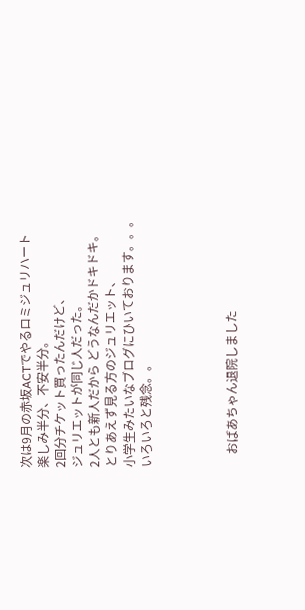次は9月の赤坂ACTでやるロミジュリハート
楽しみ半分、不安半分。
2回分チケット買ったんだけど、
ジュリエットが同じ人だった。
2人とも新人だから どうなんだかドキドキ。
とりあえず見る方のジュリエット、
小学生みたいなブログにひいております。。。
いろいろと残念。。




    おばあちゃん退院しました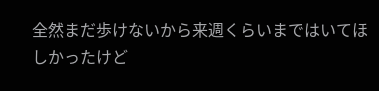全然まだ歩けないから来週くらいまではいてほしかったけど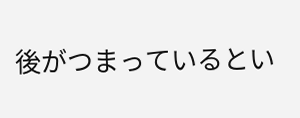後がつまっているとい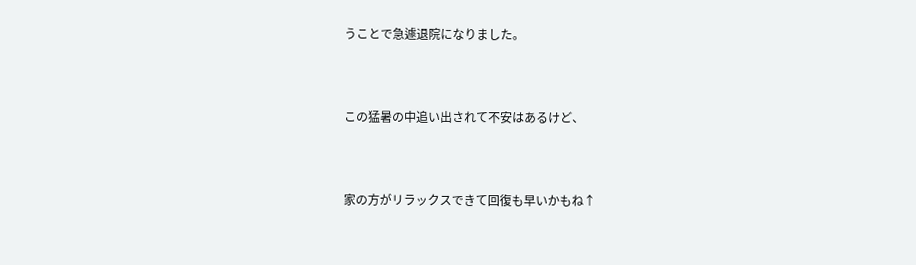うことで急遽退院になりました。



この猛暑の中追い出されて不安はあるけど、



家の方がリラックスできて回復も早いかもね↑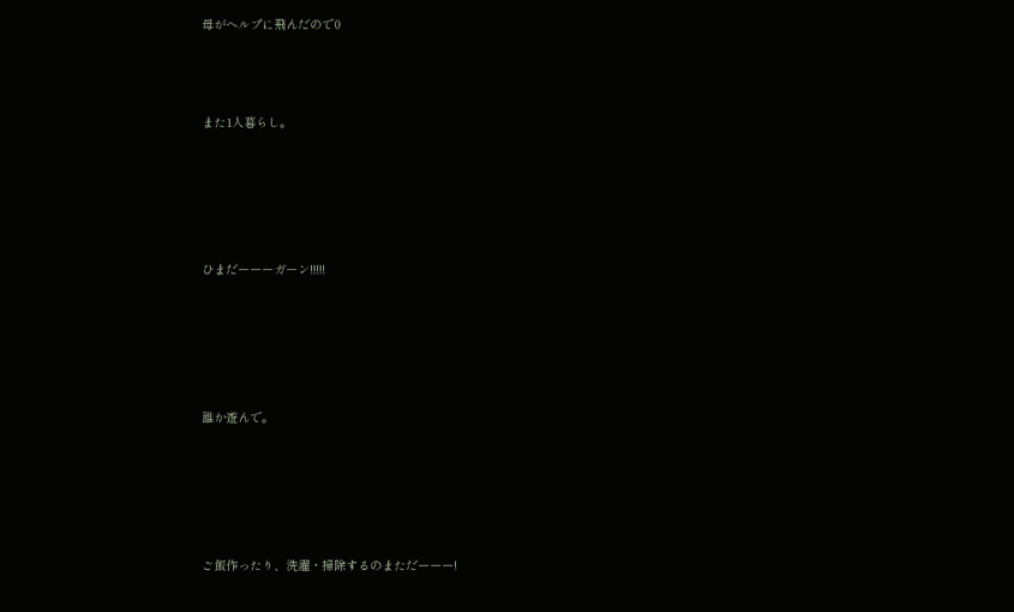母がヘルプに飛んだので0



また1人暮らし。





ひまだーーーガーン!!!!!





誰か遊んで。





ご飯作ったり、洗濯・掃除するのまただーーー!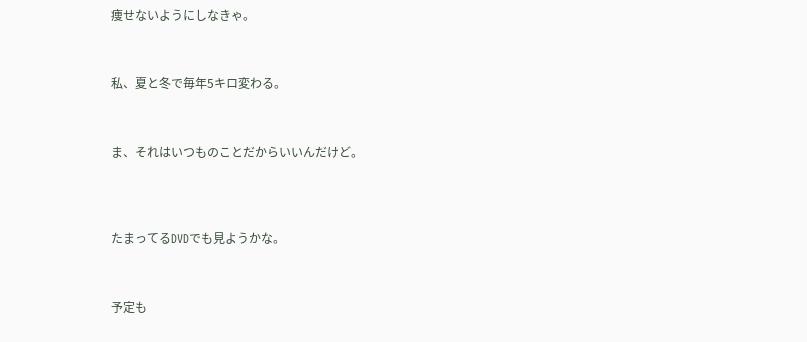痩せないようにしなきゃ。



私、夏と冬で毎年5キロ変わる。



ま、それはいつものことだからいいんだけど。




たまってるDVDでも見ようかな。



予定も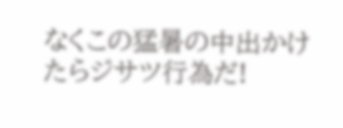なくこの猛暑の中出かけたらジサツ行為だ!